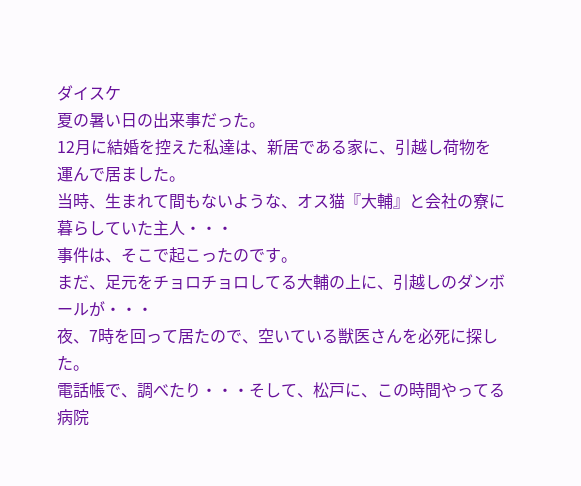ダイスケ
夏の暑い日の出来事だった。
12月に結婚を控えた私達は、新居である家に、引越し荷物を運んで居ました。
当時、生まれて間もないような、オス猫『大輔』と会社の寮に暮らしていた主人・・・
事件は、そこで起こったのです。
まだ、足元をチョロチョロしてる大輔の上に、引越しのダンボールが・・・
夜、7時を回って居たので、空いている獣医さんを必死に探した。
電話帳で、調べたり・・・そして、松戸に、この時間やってる病院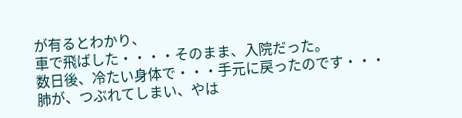が有るとわかり、
車で飛ばした・・・・そのまま、入院だった。
数日後、冷たい身体で・・・手元に戻ったのです・・・
肺が、つぶれてしまい、やは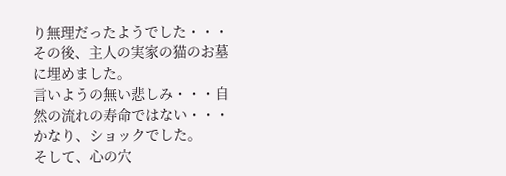り無理だったようでした・・・
その後、主人の実家の猫のお墓に埋めました。
言いようの無い悲しみ・・・自然の流れの寿命ではない・・・
かなり、ショックでした。
そして、心の穴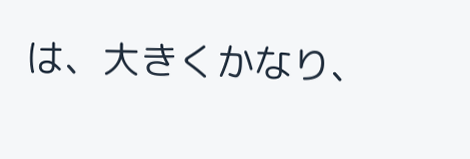は、大きくかなり、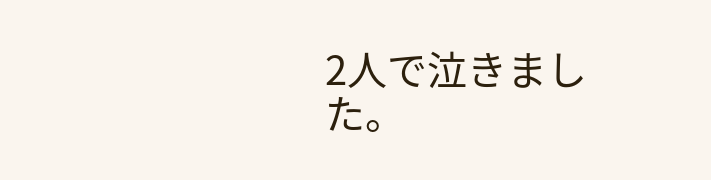2人で泣きました。